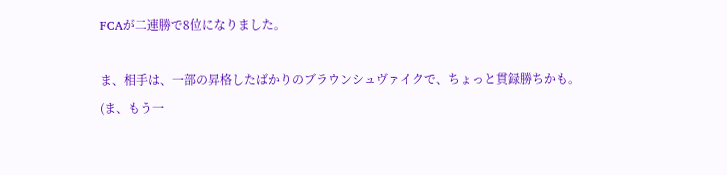FCAが二連勝で8位になりました。

ま、相手は、一部の昇格したばかりのブラウンシュヴァイクで、ちょっと貫録勝ちかも。
(ま、もう一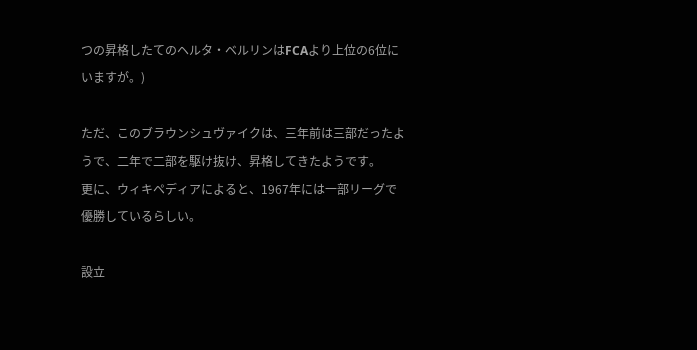つの昇格したてのヘルタ・ベルリンはFCAより上位の6位にいますが。)

ただ、このブラウンシュヴァイクは、三年前は三部だったようで、二年で二部を駆け抜け、昇格してきたようです。
更に、ウィキペディアによると、1967年には一部リーグで優勝しているらしい。

設立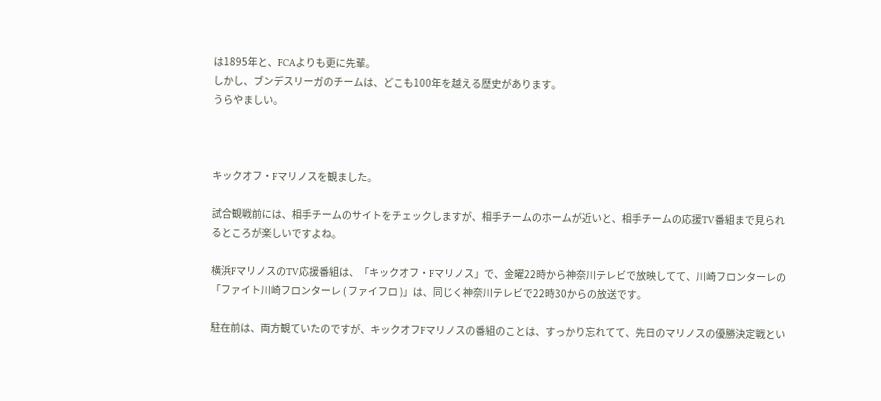は1895年と、FCAよりも更に先輩。
しかし、ブンデスリーガのチームは、どこも100年を越える歴史があります。
うらやましい。



キックオフ・Fマリノスを観ました。

試合観戦前には、相手チームのサイトをチェックしますが、相手チームのホームが近いと、相手チームの応援TV番組まで見られるところが楽しいですよね。

横浜FマリノスのTV応援番組は、「キックオフ・Fマリノス」で、金曜22時から神奈川テレビで放映してて、川崎フロンターレの「ファイト川崎フロンターレ ( ファイフロ )」は、同じく神奈川テレビで22時30からの放送です。

駐在前は、両方観ていたのですが、キックオフFマリノスの番組のことは、すっかり忘れてて、先日のマリノスの優勝決定戦とい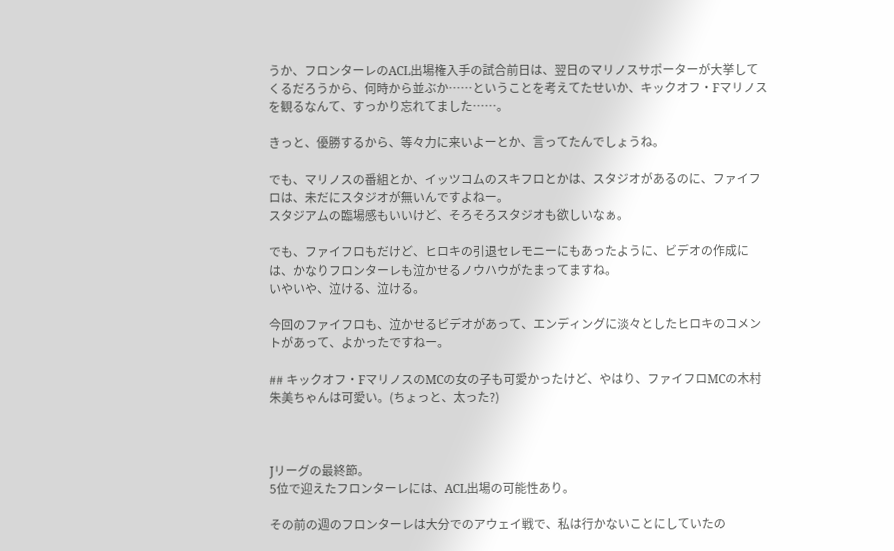うか、フロンターレのACL出場権入手の試合前日は、翌日のマリノスサポーターが大挙してくるだろうから、何時から並ぶか……ということを考えてたせいか、キックオフ・Fマリノスを観るなんて、すっかり忘れてました……。

きっと、優勝するから、等々力に来いよーとか、言ってたんでしょうね。

でも、マリノスの番組とか、イッツコムのスキフロとかは、スタジオがあるのに、ファイフロは、未だにスタジオが無いんですよねー。
スタジアムの臨場感もいいけど、そろそろスタジオも欲しいなぁ。

でも、ファイフロもだけど、ヒロキの引退セレモニーにもあったように、ビデオの作成には、かなりフロンターレも泣かせるノウハウがたまってますね。
いやいや、泣ける、泣ける。

今回のファイフロも、泣かせるビデオがあって、エンディングに淡々としたヒロキのコメントがあって、よかったですねー。

## キックオフ・FマリノスのMCの女の子も可愛かったけど、やはり、ファイフロMCの木村朱美ちゃんは可愛い。(ちょっと、太った?)



Jリーグの最終節。
5位で迎えたフロンターレには、ACL出場の可能性あり。

その前の週のフロンターレは大分でのアウェイ戦で、私は行かないことにしていたの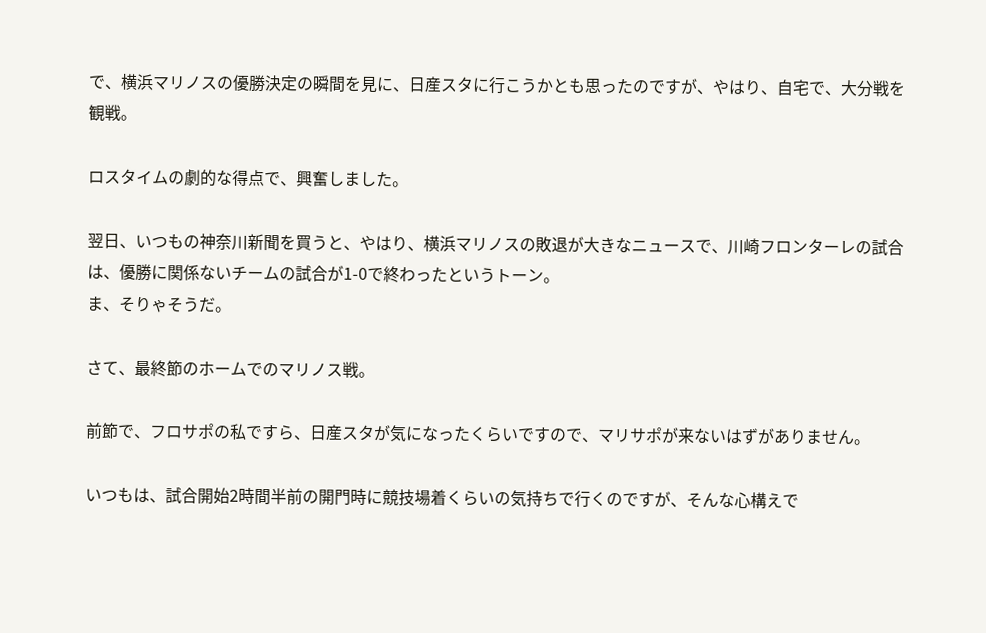で、横浜マリノスの優勝決定の瞬間を見に、日産スタに行こうかとも思ったのですが、やはり、自宅で、大分戦を観戦。

ロスタイムの劇的な得点で、興奮しました。

翌日、いつもの神奈川新聞を買うと、やはり、横浜マリノスの敗退が大きなニュースで、川崎フロンターレの試合は、優勝に関係ないチームの試合が1-0で終わったというトーン。
ま、そりゃそうだ。

さて、最終節のホームでのマリノス戦。

前節で、フロサポの私ですら、日産スタが気になったくらいですので、マリサポが来ないはずがありません。

いつもは、試合開始2時間半前の開門時に競技場着くらいの気持ちで行くのですが、そんな心構えで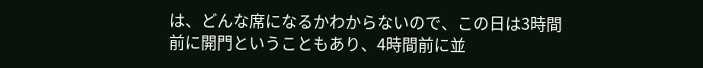は、どんな席になるかわからないので、この日は3時間前に開門ということもあり、4時間前に並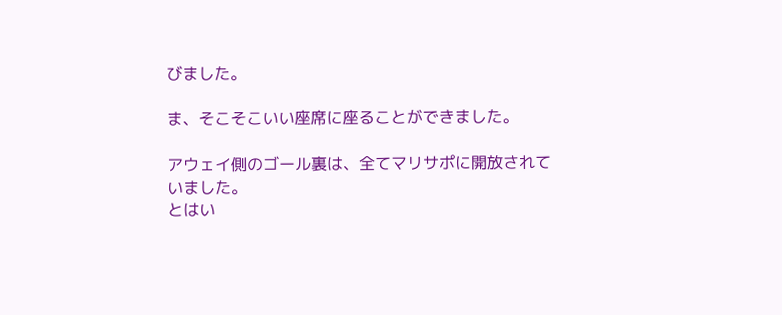びました。

ま、そこそこいい座席に座ることができました。

アウェイ側のゴール裏は、全てマリサポに開放されていました。
とはい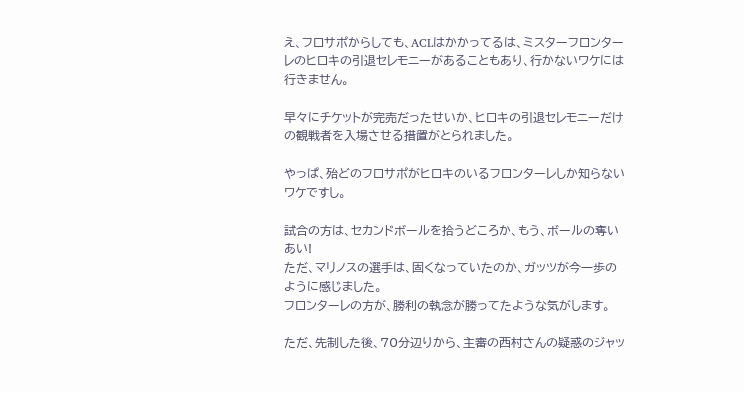え、フロサポからしても、ACLはかかってるは、ミスターフロンターレのヒロキの引退セレモニーがあることもあり、行かないワケには行きません。

早々にチケットが完売だったせいか、ヒロキの引退セレモニーだけの観戦者を入場させる措置がとられました。

やっぱ、殆どのフロサポがヒロキのいるフロンターレしか知らないワケですし。

試合の方は、セカンドボールを拾うどころか、もう、ボールの奪いあい!
ただ、マリノスの選手は、固くなっていたのか、ガッツが今一歩のように感じました。
フロンターレの方が、勝利の執念が勝ってたような気がします。

ただ、先制した後、70分辺りから、主審の西村さんの疑惑のジャッ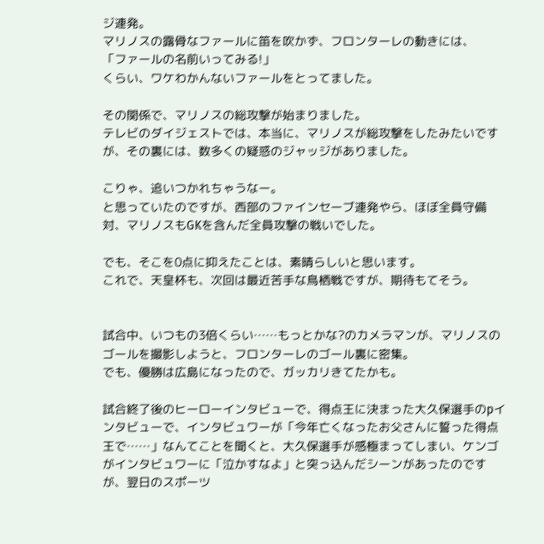ジ連発。
マリノスの露骨なファールに笛を吹かず、フロンターレの動きには、
「ファールの名前いってみる!」
くらい、ワケわかんないファールをとってました。

その関係で、マリノスの総攻撃が始まりました。
テレビのダイジェストでは、本当に、マリノスが総攻撃をしたみたいですが、その裏には、数多くの疑惑のジャッジがありました。

こりゃ、追いつかれちゃうなー。
と思っていたのですが、西部のファインセーブ連発やら、ほぼ全員守備対、マリノスもGKを含んだ全員攻撃の戦いでした。

でも、そこを0点に抑えたことは、素晴らしいと思います。
これで、天皇杯も、次回は最近苦手な鳥栖戦ですが、期待もてそう。


試合中、いつもの3倍くらい……もっとかな?のカメラマンが、マリノスのゴールを撮影しようと、フロンターレのゴール裏に密集。
でも、優勝は広島になったので、ガッカリきてたかも。

試合終了後のヒーローインタビューで、得点王に決まった大久保選手のpインタビューで、インタビュワーが「今年亡くなったお父さんに誓った得点王で……」なんてことを聞くと、大久保選手が感極まってしまい、ケンゴがインタビュワーに「泣かすなよ」と突っ込んだシーンがあったのですが、翌日のスポーツ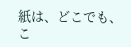紙は、どこでも、こ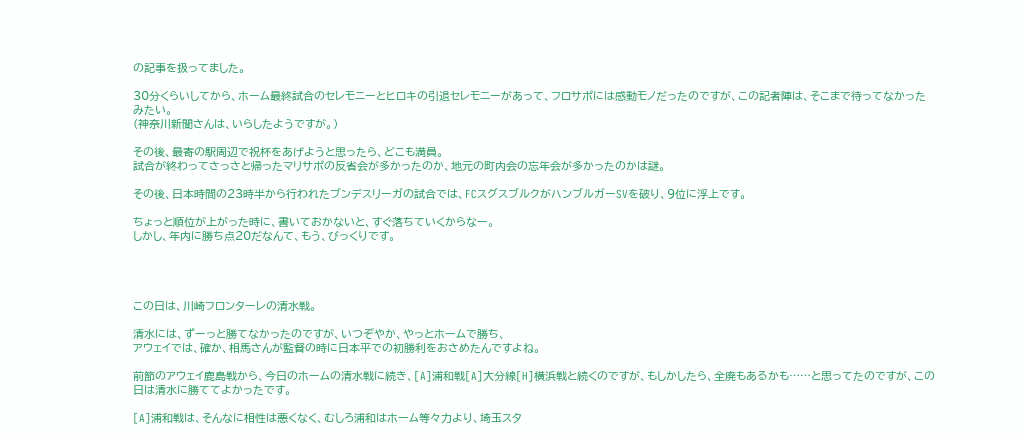の記事を扱ってました。

30分くらいしてから、ホーム最終試合のセレモニーとヒロキの引退セレモニーがあって、フロサポには感動モノだったのですが、この記者陣は、そこまで待ってなかったみたい。
(神奈川新聞さんは、いらしたようですが。)

その後、最寄の駅周辺で祝杯をあげようと思ったら、どこも満員。
試合が終わってさっさと帰ったマリサポの反省会が多かったのか、地元の町内会の忘年会が多かったのかは謎。

その後、日本時間の23時半から行われたブンデスリーガの試合では、FCスグスブルクがハンブルガーSVを破り、9位に浮上です。

ちょっと順位が上がった時に、書いておかないと、すぐ落ちていくからなー。
しかし、年内に勝ち点20だなんて、もう、びっくりです。




この日は、川崎フロンターレの清水戦。

清水には、ずーっと勝てなかったのですが、いつぞやか、やっとホームで勝ち、
アウェイでは、確か、相馬さんが監督の時に日本平での初勝利をおさめたんですよね。

前節のアウェイ鹿島戦から、今日のホームの清水戦に続き、[A]浦和戦[A]大分線[H]横浜戦と続くのですが、もしかしたら、全廃もあるかも……と思ってたのですが、この日は清水に勝ててよかったです。

[A]浦和戦は、そんなに相性は悪くなく、むしろ浦和はホーム等々力より、埼玉スタ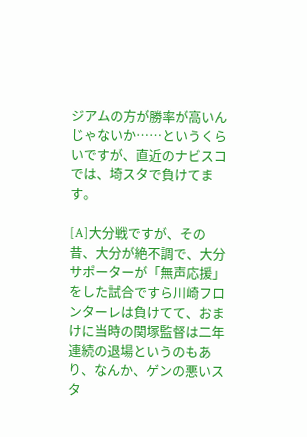ジアムの方が勝率が高いんじゃないか……というくらいですが、直近のナビスコでは、埼スタで負けてます。

[A]大分戦ですが、その昔、大分が絶不調で、大分サポーターが「無声応援」をした試合ですら川崎フロンターレは負けてて、おまけに当時の関塚監督は二年連続の退場というのもあり、なんか、ゲンの悪いスタ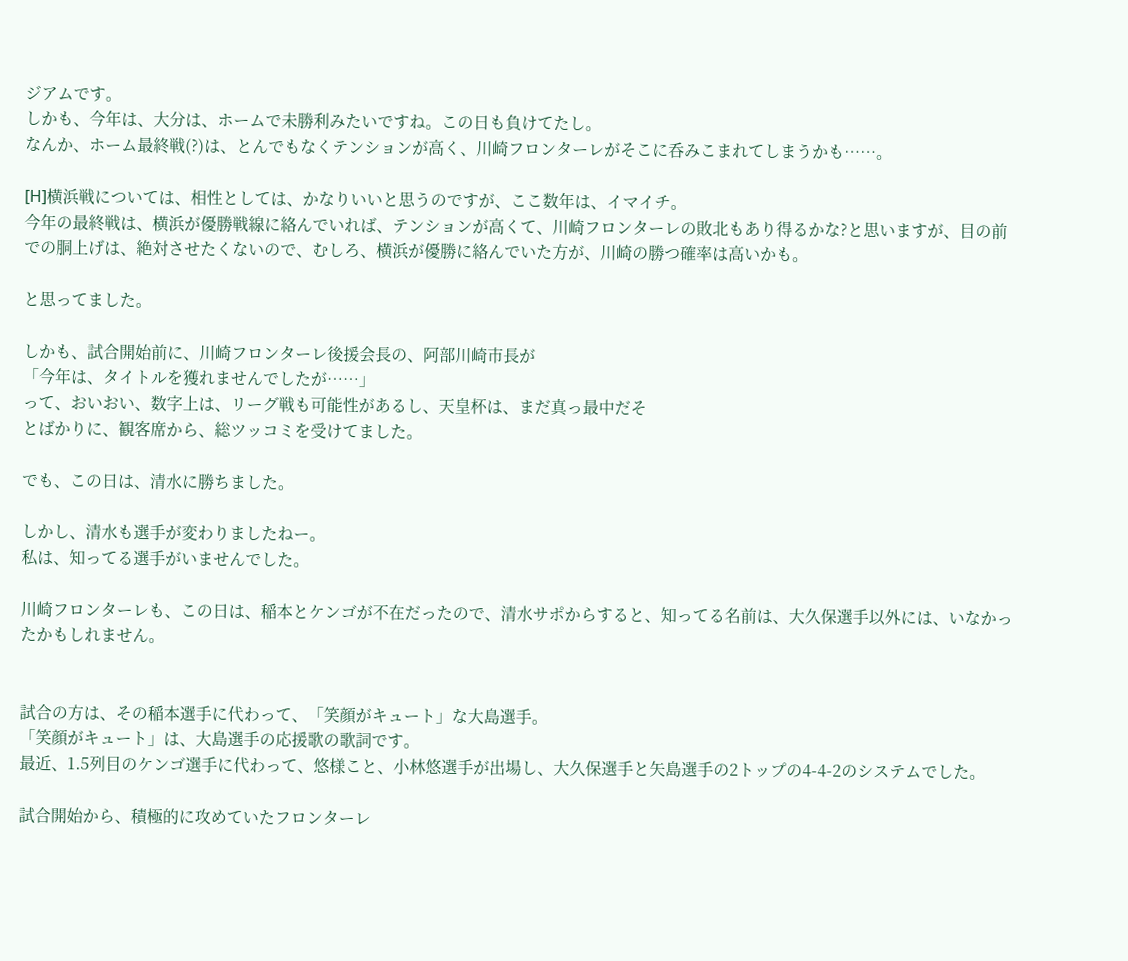ジアムです。
しかも、今年は、大分は、ホームで未勝利みたいですね。この日も負けてたし。
なんか、ホーム最終戦(?)は、とんでもなくテンションが高く、川崎フロンターレがそこに呑みこまれてしまうかも……。

[H]横浜戦については、相性としては、かなりいいと思うのですが、ここ数年は、イマイチ。
今年の最終戦は、横浜が優勝戦線に絡んでいれば、テンションが高くて、川崎フロンターレの敗北もあり得るかな?と思いますが、目の前での胴上げは、絶対させたくないので、むしろ、横浜が優勝に絡んでいた方が、川崎の勝つ確率は高いかも。

と思ってました。

しかも、試合開始前に、川崎フロンターレ後援会長の、阿部川崎市長が
「今年は、タイトルを獲れませんでしたが……」
って、おいおい、数字上は、リーグ戦も可能性があるし、天皇杯は、まだ真っ最中だそ
とばかりに、観客席から、総ツッコミを受けてました。

でも、この日は、清水に勝ちました。

しかし、清水も選手が変わりましたねー。
私は、知ってる選手がいませんでした。

川崎フロンターレも、この日は、稲本とケンゴが不在だったので、清水サポからすると、知ってる名前は、大久保選手以外には、いなかったかもしれません。


試合の方は、その稲本選手に代わって、「笑顔がキュート」な大島選手。
「笑顔がキュート」は、大島選手の応援歌の歌詞です。
最近、1.5列目のケンゴ選手に代わって、悠様こと、小林悠選手が出場し、大久保選手と矢島選手の2トップの4-4-2のシステムでした。

試合開始から、積極的に攻めていたフロンターレ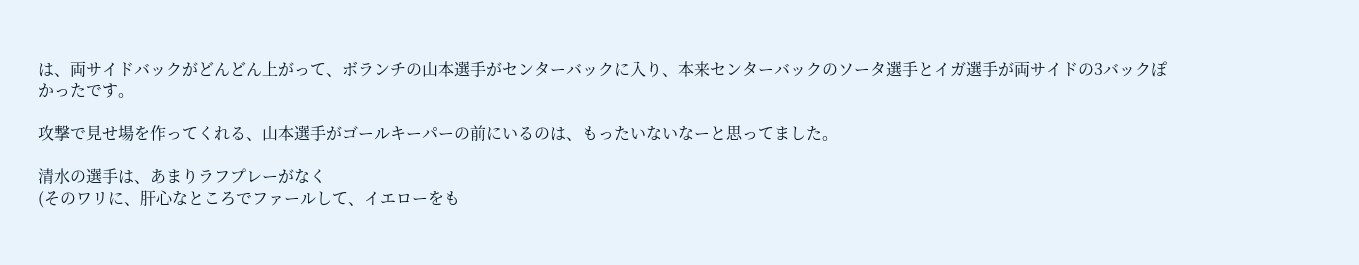は、両サイドバックがどんどん上がって、ボランチの山本選手がセンターバックに入り、本来センターバックのソータ選手とイガ選手が両サイドの3バックぽかったです。

攻撃で見せ場を作ってくれる、山本選手がゴールキーパーの前にいるのは、もったいないなーと思ってました。

清水の選手は、あまりラフプレーがなく
(そのワリに、肝心なところでファールして、イエローをも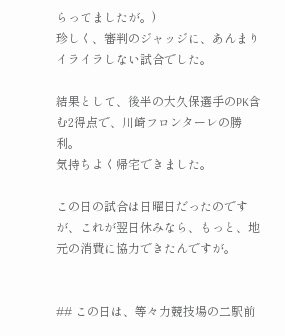らってましたが。)
珍しく、審判のジャッジに、あんまりイライラしない試合でした。

結果として、後半の大久保選手のPK含む2得点で、川崎フロンターレの勝利。
気持ちよく帰宅できました。

この日の試合は日曜日だったのですが、これが翌日休みなら、もっと、地元の消費に協力できたんですが。


## この日は、等々力競技場の二駅前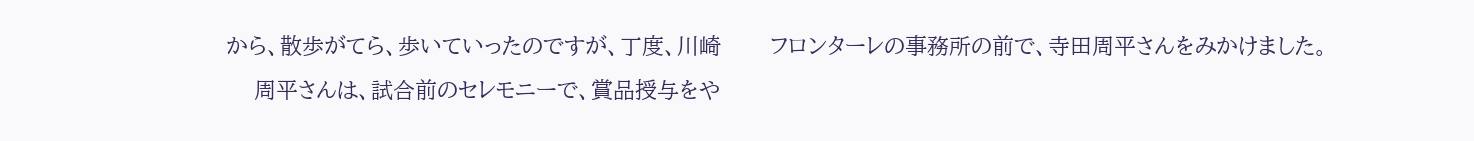から、散歩がてら、歩いていったのですが、丁度、川崎       フロンターレの事務所の前で、寺田周平さんをみかけました。
    周平さんは、試合前のセレモニーで、賞品授与をや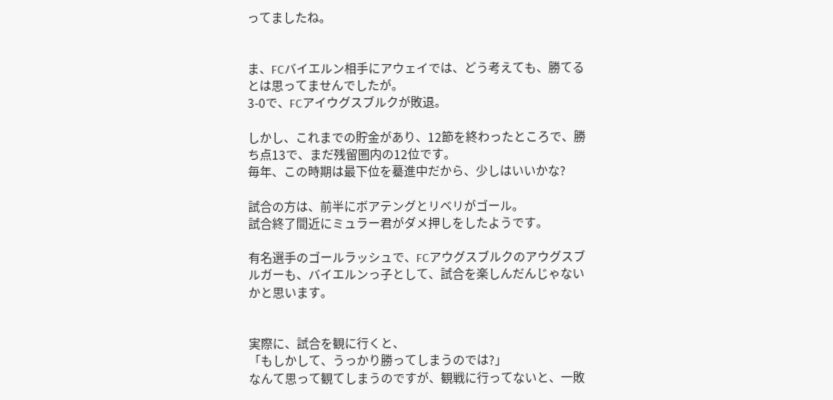ってましたね。


ま、FCバイエルン相手にアウェイでは、どう考えても、勝てるとは思ってませんでしたが。
3-0で、FCアイウグスブルクが敗退。

しかし、これまでの貯金があり、12節を終わったところで、勝ち点13で、まだ残留圏内の12位です。
毎年、この時期は最下位を驀進中だから、少しはいいかな?

試合の方は、前半にボアテングとリベリがゴール。
試合終了間近にミュラー君がダメ押しをしたようです。

有名選手のゴールラッシュで、FCアウグスブルクのアウグスブルガーも、バイエルンっ子として、試合を楽しんだんじゃないかと思います。


実際に、試合を観に行くと、
「もしかして、うっかり勝ってしまうのでは?」
なんて思って観てしまうのですが、観戦に行ってないと、一敗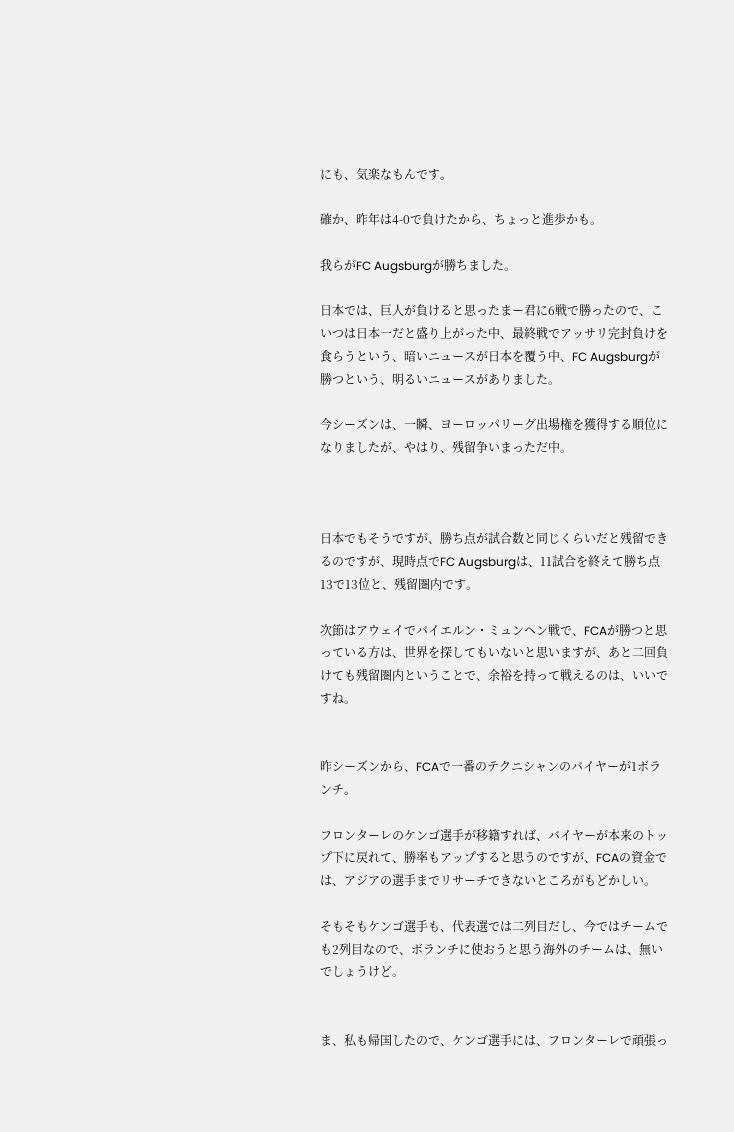にも、気楽なもんです。

確か、昨年は4-0で負けたから、ちょっと進歩かも。

我らがFC Augsburgが勝ちました。

日本では、巨人が負けると思ったまー君に6戦で勝ったので、こいつは日本一だと盛り上がった中、最終戦でアッサリ完封負けを食らうという、暗いニュースが日本を覆う中、FC Augsburgが勝つという、明るいニュースがありました。

今シーズンは、一瞬、ヨーロッパリーグ出場権を獲得する順位になりましたが、やはり、残留争いまっただ中。



日本でもそうですが、勝ち点が試合数と同じくらいだと残留できるのですが、現時点でFC Augsburgは、11試合を終えて勝ち点13で13位と、残留圏内です。

次節はアウェイでバイエルン・ミュンヘン戦で、FCAが勝つと思っている方は、世界を探してもいないと思いますが、あと二回負けても残留圏内ということで、余裕を持って戦えるのは、いいですね。


昨シーズンから、FCAで一番のテクニシャンのバイヤーが1ボランチ。

フロンターレのケンゴ選手が移籍すれば、バイヤーが本来のトップ下に戻れて、勝率もアップすると思うのですが、FCAの資金では、アジアの選手までリサーチできないところがもどかしい。

そもそもケンゴ選手も、代表選では二列目だし、今ではチームでも2列目なので、ボランチに使おうと思う海外のチームは、無いでしょうけど。


ま、私も帰国したので、ケンゴ選手には、フロンターレで頑張っ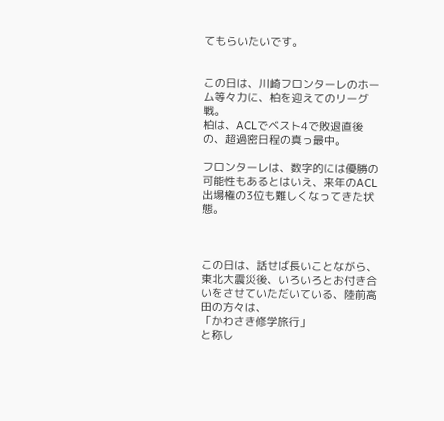てもらいたいです。


この日は、川崎フロンターレのホーム等々力に、柏を迎えてのリーグ戦。
柏は、ACLでベスト4で敗退直後の、超過密日程の真っ最中。

フロンターレは、数字的には優勝の可能性もあるとはいえ、来年のACL出場権の3位も難しくなってきた状態。



この日は、話せば長いことながら、東北大震災後、いろいろとお付き合いをさせていただいている、陸前高田の方々は、
「かわさき修学旅行」
と称し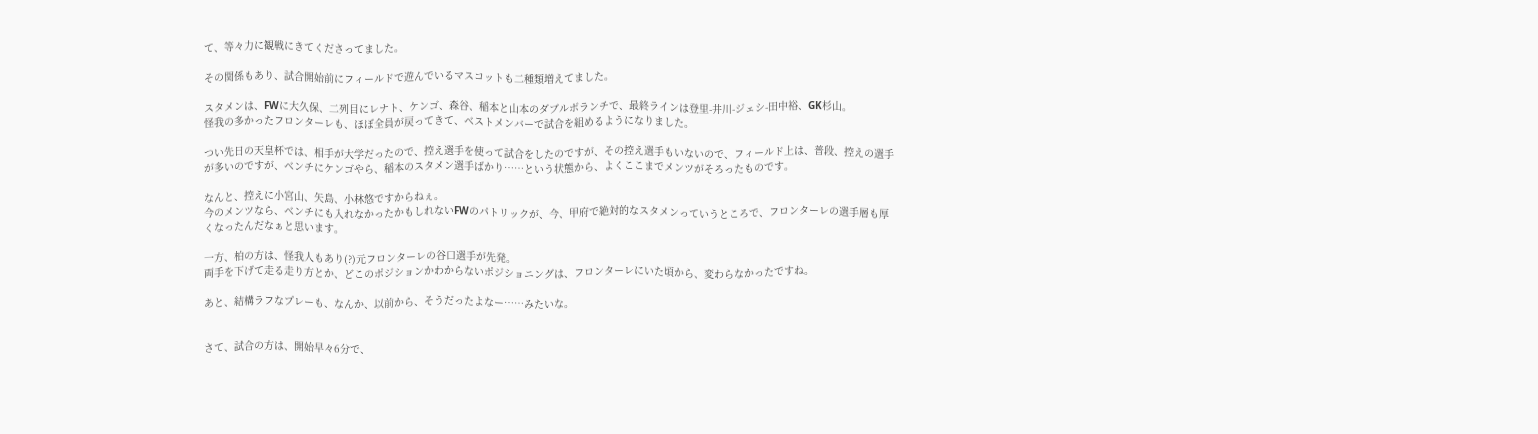て、等々力に観戦にきてくださってました。

その関係もあり、試合開始前にフィールドで遊んでいるマスコットも二種類増えてました。

スタメンは、FWに大久保、二列目にレナト、ケンゴ、森谷、稲本と山本のダブルボランチで、最終ラインは登里-井川-ジェシ-田中裕、GK杉山。
怪我の多かったフロンターレも、ほぼ全員が戻ってきて、ベストメンバーで試合を組めるようになりました。

つい先日の天皇杯では、相手が大学だったので、控え選手を使って試合をしたのですが、その控え選手もいないので、フィールド上は、普段、控えの選手が多いのですが、ベンチにケンゴやら、稲本のスタメン選手ばかり……という状態から、よくここまでメンツがそろったものです。

なんと、控えに小宮山、矢島、小林悠ですからねぇ。
今のメンツなら、ベンチにも入れなかったかもしれないFWのパトリックが、今、甲府で絶対的なスタメンっていうところで、フロンターレの選手層も厚くなったんだなぁと思います。

一方、柏の方は、怪我人もあり(?)元フロンターレの谷口選手が先発。
両手を下げて走る走り方とか、どこのポジションかわからないポジショニングは、フロンターレにいた頃から、変わらなかったですね。

あと、結構ラフなプレーも、なんか、以前から、そうだったよなー……みたいな。


さて、試合の方は、開始早々6分で、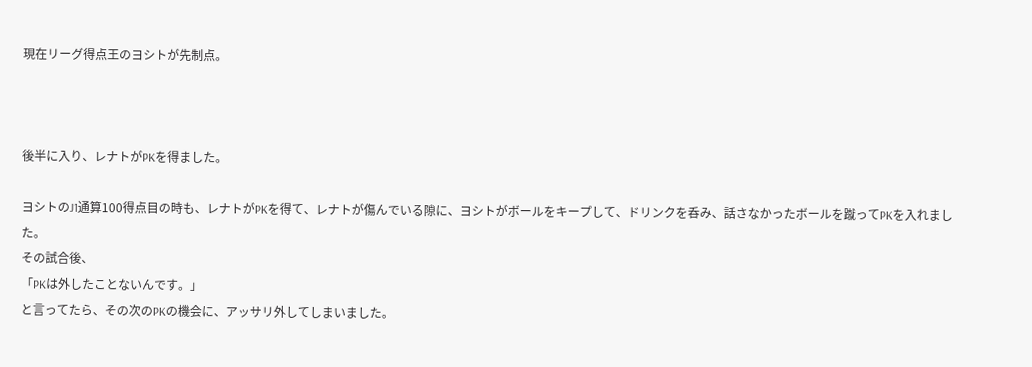現在リーグ得点王のヨシトが先制点。



後半に入り、レナトがPKを得ました。

ヨシトのJ1通算100得点目の時も、レナトがPKを得て、レナトが傷んでいる隙に、ヨシトがボールをキープして、ドリンクを呑み、話さなかったボールを蹴ってPKを入れました。
その試合後、
「PKは外したことないんです。」
と言ってたら、その次のPKの機会に、アッサリ外してしまいました。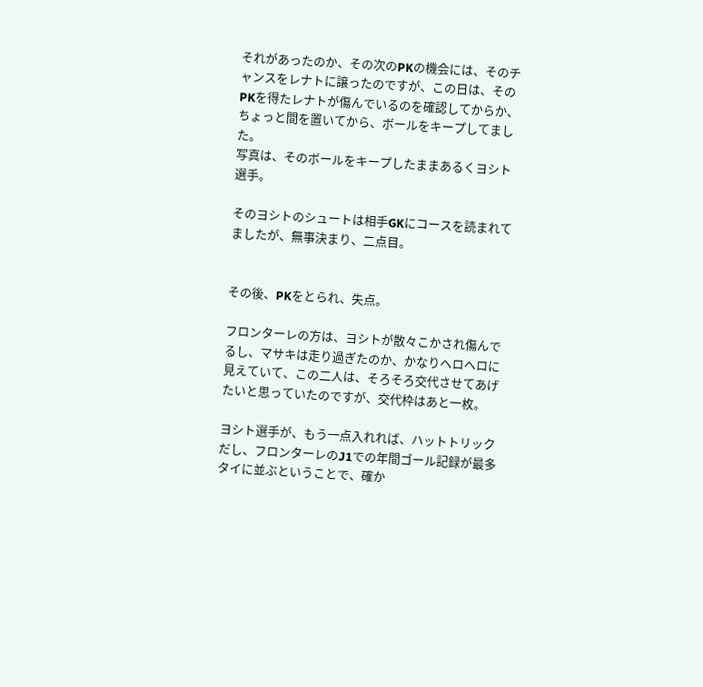それがあったのか、その次のPKの機会には、そのチャンスをレナトに譲ったのですが、この日は、そのPKを得たレナトが傷んでいるのを確認してからか、ちょっと間を置いてから、ボールをキープしてました。
写真は、そのボールをキープしたままあるくヨシト選手。

そのヨシトのシュートは相手GKにコースを読まれてましたが、無事決まり、二点目。


その後、PKをとられ、失点。

フロンターレの方は、ヨシトが散々こかされ傷んでるし、マサキは走り過ぎたのか、かなりヘロヘロに見えていて、この二人は、そろそろ交代させてあげたいと思っていたのですが、交代枠はあと一枚。

ヨシト選手が、もう一点入れれば、ハットトリックだし、フロンターレのJ1での年間ゴール記録が最多タイに並ぶということで、確か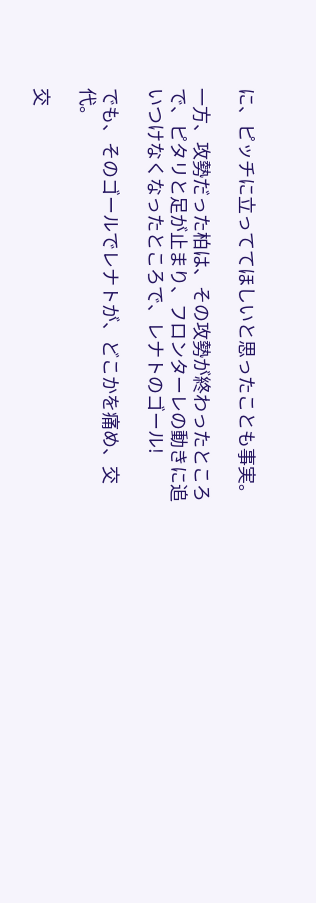に、ピッチに立っててほしいと思ったことも事実。

一方、攻勢だった柏は、その攻勢が終わったところで、ピタリと足が止まり、フロンターレの動きに追いつけなくなったところで、レナトのゴール!

でも、そのゴールでレナトが、どこかを痛め、交代。

交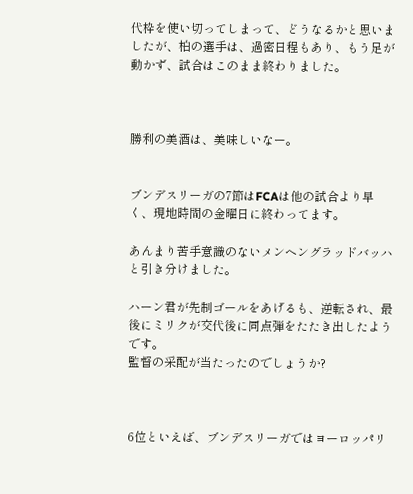代枠を使い切ってしまって、どうなるかと思いましたが、柏の選手は、過密日程もあり、もう足が動かず、試合はこのまま終わりました。



勝利の美酒は、美味しいなー。


ブンデスリーガの7節はFCAは他の試合より早く、現地時間の金曜日に終わってます。

あんまり苦手意識のないメンヘングラッドバッハと引き分けました。

ハーン君が先制ゴールをあげるも、逆転され、最後にミリクが交代後に同点弾をたたき出したようです。
監督の采配が当たったのでしょうか?



6位といえば、ブンデスリーガではヨーロッパリ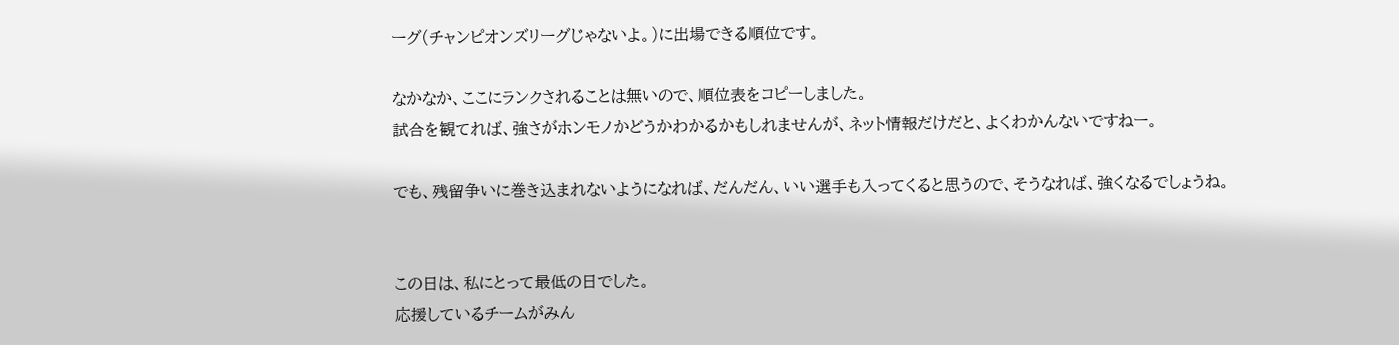ーグ(チャンピオンズリーグじゃないよ。)に出場できる順位です。

なかなか、ここにランクされることは無いので、順位表をコピーしました。
試合を観てれば、強さがホンモノかどうかわかるかもしれませんが、ネット情報だけだと、よくわかんないですねー。

でも、残留争いに巻き込まれないようになれば、だんだん、いい選手も入ってくると思うので、そうなれば、強くなるでしょうね。


この日は、私にとって最低の日でした。
応援しているチームがみん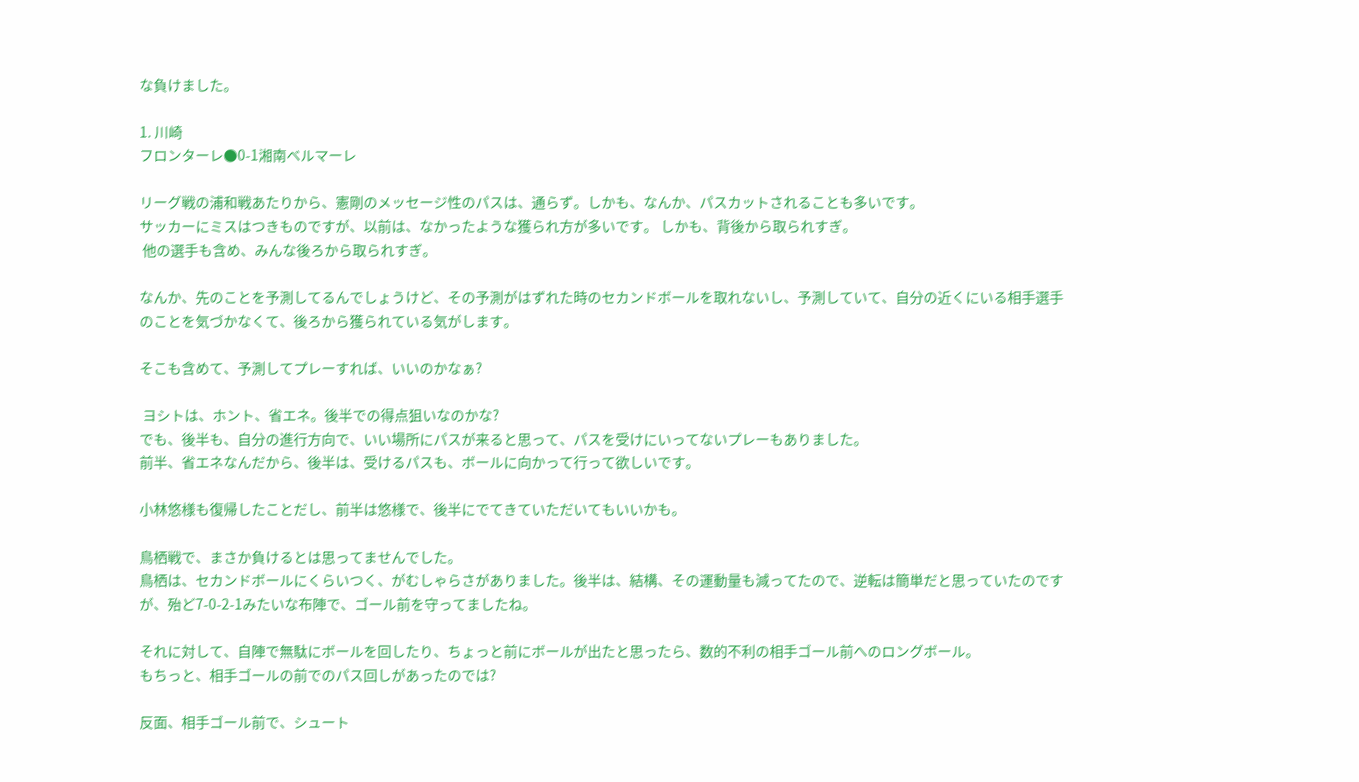な負けました。

1. 川崎
フロンターレ●0-1湘南ベルマーレ

リーグ戦の浦和戦あたりから、憲剛のメッセージ性のパスは、通らず。しかも、なんか、パスカットされることも多いです。
サッカーにミスはつきものですが、以前は、なかったような獲られ方が多いです。 しかも、背後から取られすぎ。
 他の選手も含め、みんな後ろから取られすぎ。

なんか、先のことを予測してるんでしょうけど、その予測がはずれた時のセカンドボールを取れないし、予測していて、自分の近くにいる相手選手のことを気づかなくて、後ろから獲られている気がします。

そこも含めて、予測してプレーすれば、いいのかなぁ?

 ヨシトは、ホント、省エネ。後半での得点狙いなのかな?
でも、後半も、自分の進行方向で、いい場所にパスが来ると思って、パスを受けにいってないプレーもありました。
前半、省エネなんだから、後半は、受けるパスも、ボールに向かって行って欲しいです。

小林悠様も復帰したことだし、前半は悠様で、後半にでてきていただいてもいいかも。

鳥栖戦で、まさか負けるとは思ってませんでした。
鳥栖は、セカンドボールにくらいつく、がむしゃらさがありました。後半は、結構、その運動量も減ってたので、逆転は簡単だと思っていたのですが、殆ど7-0-2-1みたいな布陣で、ゴール前を守ってましたね。

それに対して、自陣で無駄にボールを回したり、ちょっと前にボールが出たと思ったら、数的不利の相手ゴール前へのロングボール。
もちっと、相手ゴールの前でのパス回しがあったのでは?

反面、相手ゴール前で、シュート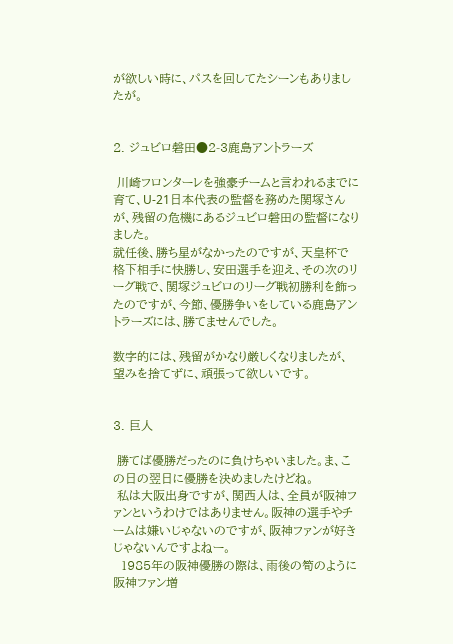が欲しい時に、パスを回してたシーンもありましたが。


2. ジュビロ磐田●2-3鹿島アントラーズ

 川崎フロンターレを強豪チームと言われるまでに育て、U-21日本代表の監督を務めた関塚さんが、残留の危機にあるジュビロ磐田の監督になりました。
就任後、勝ち星がなかったのですが、天皇杯で格下相手に快勝し、安田選手を迎え、その次のリーグ戦で、関塚ジュビロのリーグ戦初勝利を飾ったのですが、今節、優勝争いをしている鹿島アントラーズには、勝てませんでした。

数字的には、残留がかなり厳しくなりましたが、望みを捨てずに、頑張って欲しいです。


3. 巨人

 勝てば優勝だったのに負けちゃいました。ま、この日の翌日に優勝を決めましたけどね。
 私は大阪出身ですが、関西人は、全員が阪神ファンというわけではありません。阪神の選手やチームは嫌いじゃないのですが、阪神ファンが好きじゃないんですよねー。
  1985年の阪神優勝の際は、雨後の筍のように阪神ファン増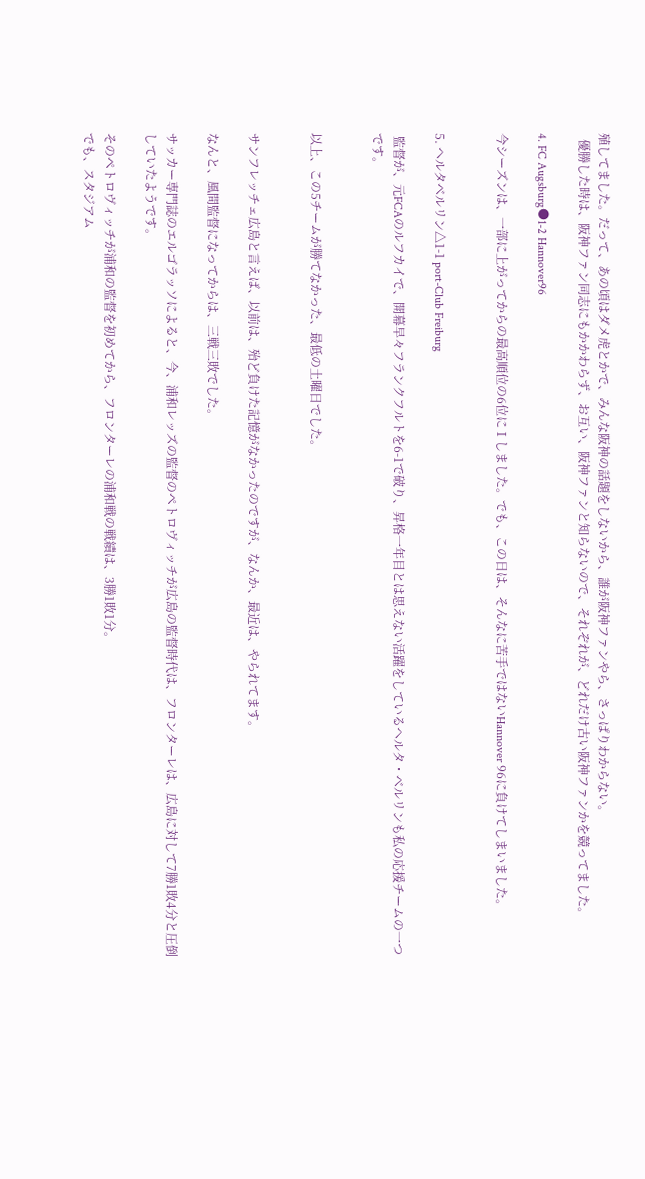殖してました。だって、あの頃はダメ虎とかで、みんな阪神の話題をしないから、誰が阪神ファンやら、さっぱりわからない。
  優勝した時は、阪神ファン同志にもかかわらず、お互い、阪神ファンと知らないので、それぞれが、どれだけ古い阪神ファンかを競ってました。

4. FC Augsburg●1-2 Hannover96

今シーズンは、一部に上がってからの最高順位の6位にⅠしました。でも、この日は、そんなに苦手ではないHannover 96に負けてしまいました。


5. ヘルタベルリン△1-1 port-Club Freiburg

 監督が、元FCAのルフカイで、開幕早々フランクフルトを6-1で破り、昇格一年目とは思えない活躍をしているヘルタ・ベルリンも私の応援チームの一つです。


以上、この5チームが勝てなかった、最低の土曜日でした。


サンフレッチェ広島と言えば、以前は、殆ど負けた記憶がなかったのですが、なんか、最近は、やられてます。

なんと、風間監督になってからは、三戦三敗でした。

サッカー専門誌のエルゴラッソによると、今、浦和レッズの監督のペトロヴィッチが広島の監督時代は、フロンターレは、広島に対して7勝1敗4分と圧倒していたようです。

そのペトロヴィッチが浦和の監督を初めてから、フロンターレの浦和戦の戦績は、3勝1敗1分。
でも、スタジアム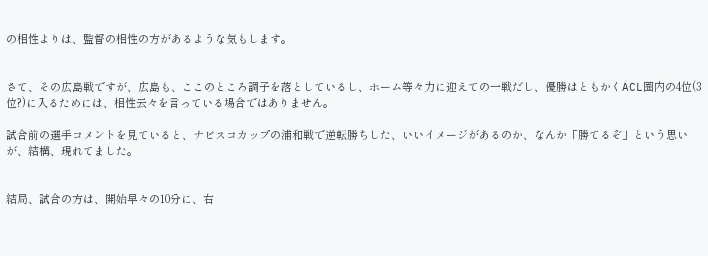の相性よりは、監督の相性の方があるような気もします。


さて、その広島戦ですが、広島も、ここのところ調子を落としているし、ホーム等々力に迎えての一戦だし、優勝はともかくACL圏内の4位(3位?)に入るためには、相性云々を言っている場合ではありません。

試合前の選手コメントを見ていると、ナビスコカップの浦和戦で逆転勝ちした、いいイメージがあるのか、なんか「勝てるぞ」という思いが、結構、現れてました。


結局、試合の方は、開始早々の10分に、右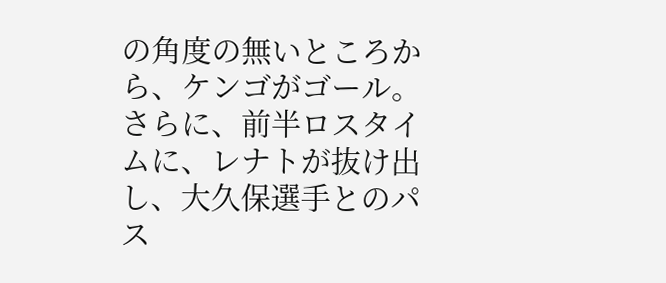の角度の無いところから、ケンゴがゴール。
さらに、前半ロスタイムに、レナトが抜け出し、大久保選手とのパス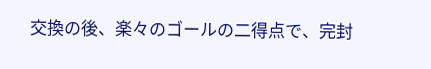交換の後、楽々のゴールの二得点で、完封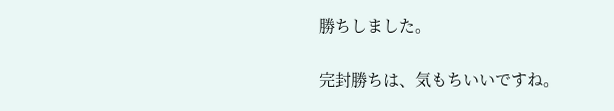勝ちしました。

完封勝ちは、気もちいいですね。